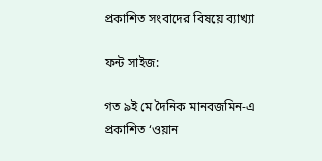প্রকাশিত সংবাদের বিষয়ে ব্যাখ্যা

ফন্ট সাইজ:

গত ৯ই মে দৈনিক মানবজমিন-এ প্রকাশিত ‘ওয়ান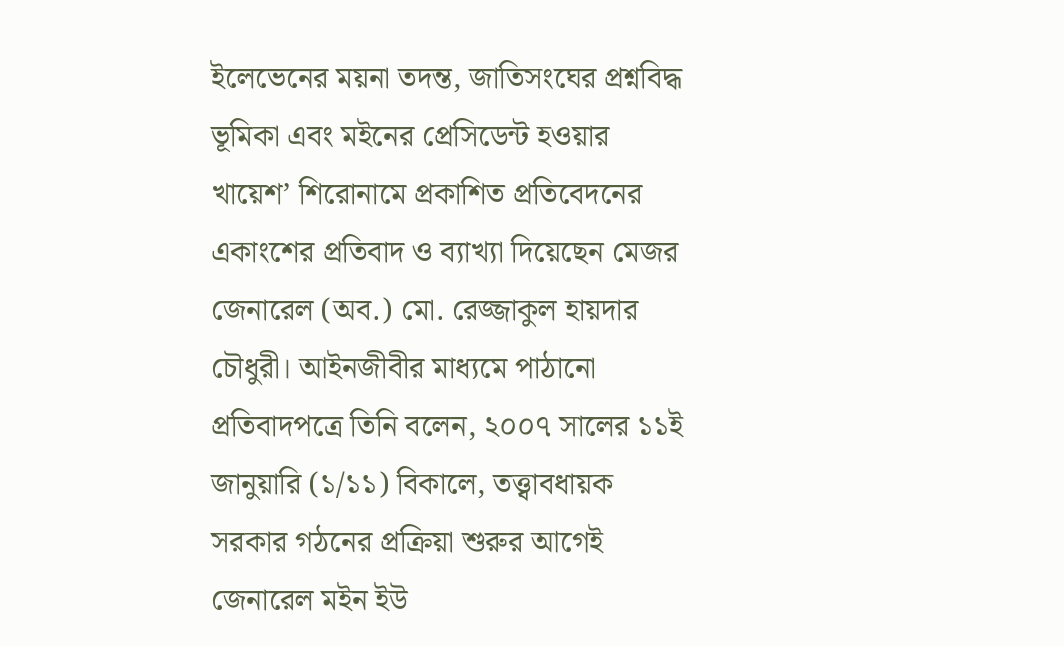ইলেভেনের ময়না তদন্ত, জাতিসংঘের প্রশ্নবিদ্ধ ভূমিকা এবং মইনের প্রেসিডেন্ট হওয়ার খায়েশ’ শিরোনামে প্রকাশিত প্রতিবেদনের একাংশের প্রতিবাদ ও ব্যাখ্যা দিয়েছেন মেজর জেনারেল (অব.) মো. রেজ্জাকুল হায়দার চৌধুরী। আইনজীবীর মাধ্যমে পাঠানো প্রতিবাদপত্রে তিনি বলেন, ২০০৭ সালের ১১ই জানুয়ারি (১/১১) বিকালে, তত্ত্বাবধায়ক সরকার গঠনের প্রক্রিয়া শুরুর আগেই জেনারেল মইন ইউ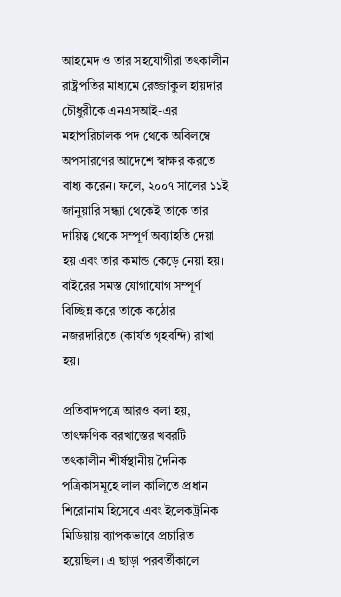আহমেদ ও তার সহযোগীরা তৎকালীন রাষ্ট্রপতির মাধ্যমে রেজ্জাকুল হায়দার চৌধুরীকে এনএসআই-এর মহাপরিচালক পদ থেকে অবিলম্বে অপসারণের আদেশে স্বাক্ষর করতে বাধ্য করেন। ফলে, ২০০৭ সালের ১১ই জানুয়ারি সন্ধ্যা থেকেই তাকে তার দায়িত্ব থেকে সম্পূর্ণ অব্যাহতি দেয়া হয় এবং তার কমান্ড কেড়ে নেয়া হয়। বাইরের সমস্ত যোগাযোগ সম্পূর্ণ বিচ্ছিন্ন করে তাকে কঠোর নজরদারিতে (কার্যত গৃহবন্দি) রাখা হয়।

প্রতিবাদপত্রে আরও বলা হয়, তাৎক্ষণিক বরখাস্তের খবরটি তৎকালীন শীর্ষস্থানীয় দৈনিক পত্রিকাসমূহে লাল কালিতে প্রধান শিরোনাম হিসেবে এবং ইলেকট্রনিক মিডিয়ায় ব্যাপকভাবে প্রচারিত হয়েছিল। এ ছাড়া পরবর্তীকালে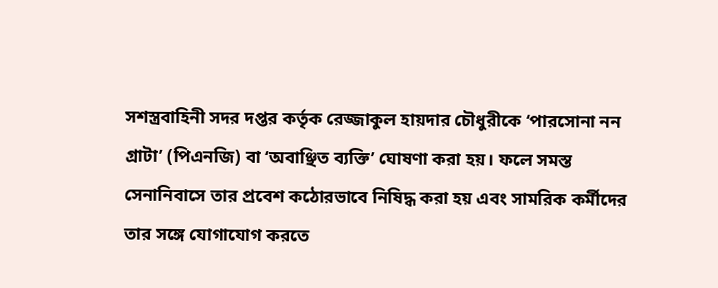সশস্ত্রবাহিনী সদর দপ্তর কর্তৃক রেজ্জাকুল হায়দার চৌধুরীকে ‘পারসোনা নন গ্রাটা’ (পিএনজি) বা ‘অবাঞ্ছিত ব্যক্তি’ ঘোষণা করা হয়। ফলে সমস্ত সেনানিবাসে তার প্রবেশ কঠোরভাবে নিষিদ্ধ করা হয় এবং সামরিক কর্মীদের তার সঙ্গে যোগাযোগ করতে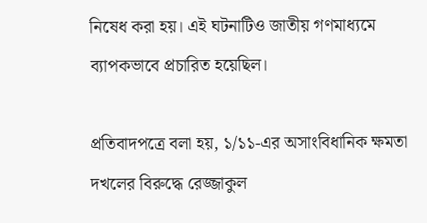নিষেধ করা হয়। এই ঘটনাটিও জাতীয় গণমাধ্যমে ব্যাপকভাবে প্রচারিত হয়েছিল।

প্রতিবাদপত্রে বলা হয়, ১/১১-এর অসাংবিধানিক ক্ষমতা দখলের বিরুদ্ধে রেজ্জাকুল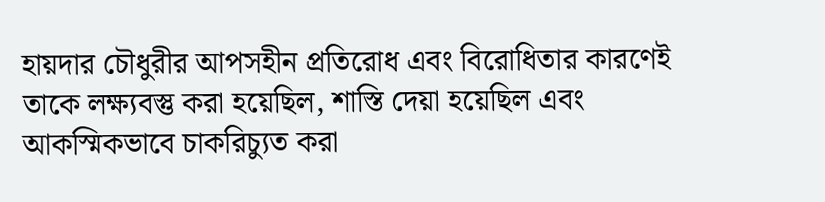হায়দার চৌধুরীর আপসহীন প্রতিরোধ এবং বিরোধিতার কারণেই তাকে লক্ষ্যবস্তু করা হয়েছিল, শাস্তি দেয়া হয়েছিল এবং আকস্মিকভাবে চাকরিচ্যুত করা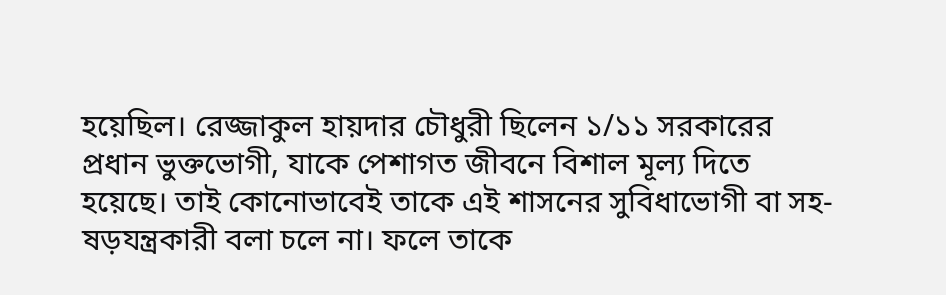হয়েছিল। রেজ্জাকুল হায়দার চৌধুরী ছিলেন ১/১১ সরকারের প্রধান ভুক্তভোগী, যাকে পেশাগত জীবনে বিশাল মূল্য দিতে হয়েছে। তাই কোনোভাবেই তাকে এই শাসনের সুবিধাভোগী বা সহ-ষড়যন্ত্রকারী বলা চলে না। ফলে তাকে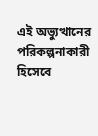এই অভ্যুত্থানের পরিকল্পনাকারী হিসেবে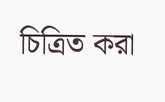চিত্রিত করা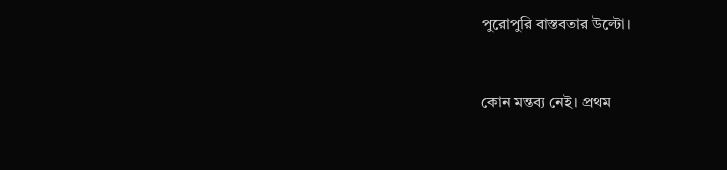পুরোপুরি বাস্তবতার উল্টো।


কোন মন্তব্য নেই। প্রথম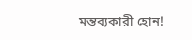মন্তব্যকারী হোন!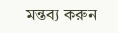মন্তব্য করুন